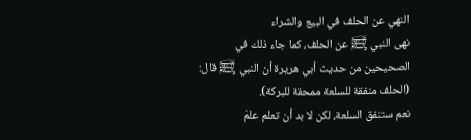النهي عن الحلف في البيع والشراء
نهى النبي ﵊ عن الحلف، كما جاء ذلك في الصحيحين من حديث أبي هريرة أن النبي ﵊ قال: (الحلف منفقة للسلعة ممحقة للبركة).
نعم ستنفق السلعة، لكن لا بد أن تعلم علمَ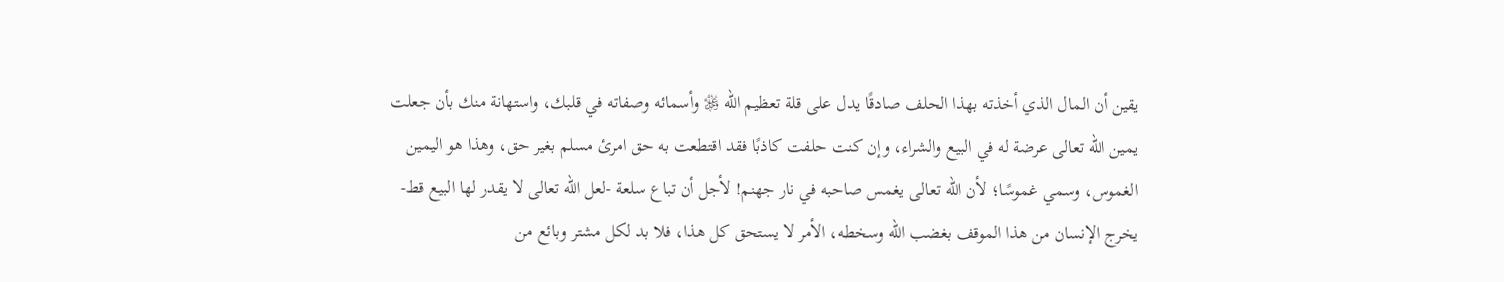يقين أن المال الذي أخذته بهذا الحلف صادقًا يدل على قلة تعظيم الله ﷿ وأسمائه وصفاته في قلبك، واستهانة منك بأن جعلت يمين الله تعالى عرضة له في البيع والشراء، وإن كنت حلفت كاذبًا فقد اقتطعت به حق امرئ مسلم بغير حق، وهذا هو اليمين الغموس، وسمي غموسًا؛ لأن الله تعالى يغمس صاحبه في نار جهنم! لأجل أن تباع سلعة -لعل الله تعالى لا يقدر لها البيع قط- يخرج الإنسان من هذا الموقف بغضب الله وسخطه، الأمر لا يستحق كل هذا، فلا بد لكل مشتر وبائع من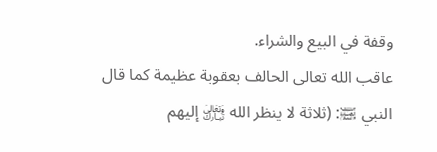وقفة في البيع والشراء.
عاقب الله تعالى الحالف بعقوبة عظيمة كما قال النبي ﵊: (ثلاثة لا ينظر الله ﵎ إليهم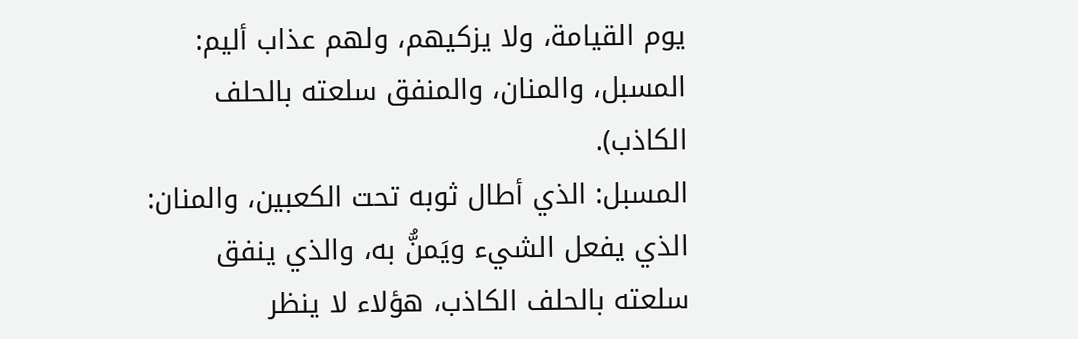يوم القيامة، ولا يزكيهم، ولهم عذاب أليم: المسبل، والمنان، والمنفق سلعته بالحلف الكاذب).
المسبل: الذي أطال ثوبه تحت الكعبين، والمنان: الذي يفعل الشيء ويَمنُّ به، والذي ينفق سلعته بالحلف الكاذب، هؤلاء لا ينظر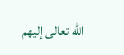الله تعالى إليهم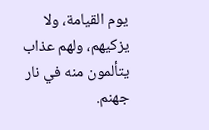يوم القيامة، ولا يزكيهم، ولهم عذاب يتألمون منه في نار جهنم.